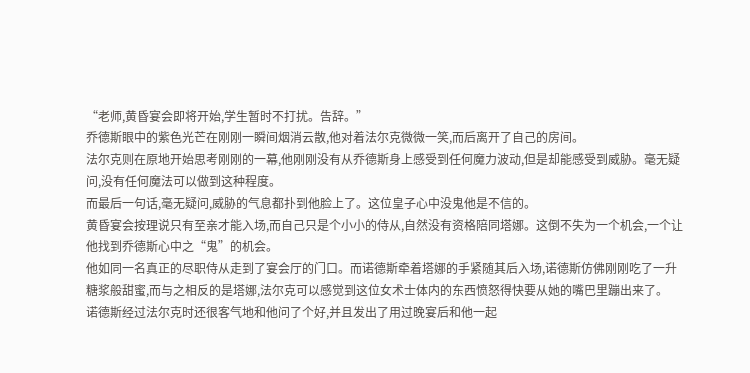“老师,黄昏宴会即将开始,学生暂时不打扰。告辞。”
乔德斯眼中的紫色光芒在刚刚一瞬间烟消云散,他对着法尔克微微一笑,而后离开了自己的房间。
法尔克则在原地开始思考刚刚的一幕,他刚刚没有从乔德斯身上感受到任何魔力波动,但是却能感受到威胁。毫无疑问,没有任何魔法可以做到这种程度。
而最后一句话,毫无疑问,威胁的气息都扑到他脸上了。这位皇子心中没鬼他是不信的。
黄昏宴会按理说只有至亲才能入场,而自己只是个小小的侍从,自然没有资格陪同塔娜。这倒不失为一个机会,一个让他找到乔德斯心中之“鬼”的机会。
他如同一名真正的尽职侍从走到了宴会厅的门口。而诺德斯牵着塔娜的手紧随其后入场,诺德斯仿佛刚刚吃了一升糖浆般甜蜜,而与之相反的是塔娜,法尔克可以感觉到这位女术士体内的东西愤怒得快要从她的嘴巴里蹦出来了。
诺德斯经过法尔克时还很客气地和他问了个好,并且发出了用过晚宴后和他一起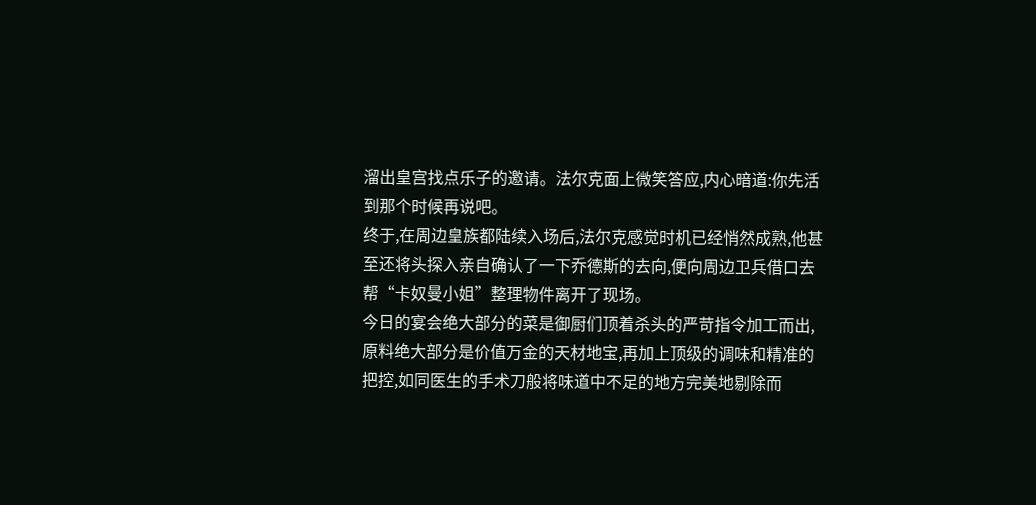溜出皇宫找点乐子的邀请。法尔克面上微笑答应,内心暗道:你先活到那个时候再说吧。
终于,在周边皇族都陆续入场后,法尔克感觉时机已经悄然成熟,他甚至还将头探入亲自确认了一下乔德斯的去向,便向周边卫兵借口去帮“卡奴曼小姐”整理物件离开了现场。
今日的宴会绝大部分的菜是御厨们顶着杀头的严苛指令加工而出,原料绝大部分是价值万金的天材地宝,再加上顶级的调味和精准的把控,如同医生的手术刀般将味道中不足的地方完美地剔除而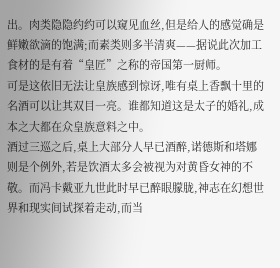出。肉类隐隐约约可以窥见血丝,但是给人的感觉确是鲜嫩欲滴的饱满;而素类则多半清爽——据说此次加工食材的是有着“皇匠”之称的帝国第一厨师。
可是这依旧无法让皇族感到惊讶,唯有桌上香飘十里的名酒可以让其双目一亮。谁都知道这是太子的婚礼,成本之大都在众皇族意料之中。
酒过三巡之后,桌上大部分人早已酒醉,诺德斯和塔娜则是个例外,若是饮酒太多会被视为对黄昏女神的不敬。而冯卡戴亚九世此时早已醉眼朦胧,神志在幻想世界和现实间试探着走动,而当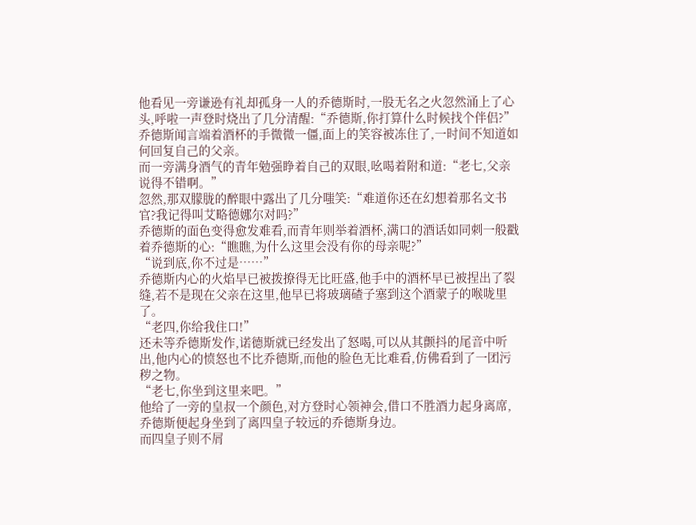他看见一旁谦逊有礼却孤身一人的乔德斯时,一股无名之火忽然涌上了心头,呼啦一声登时烧出了几分清醒:“乔德斯,你打算什么时候找个伴侣?”
乔德斯闻言端着酒杯的手微微一僵,面上的笑容被冻住了,一时间不知道如何回复自己的父亲。
而一旁满身酒气的青年勉强睁着自己的双眼,吆喝着附和道:“老七,父亲说得不错啊。”
忽然,那双朦胧的醉眼中露出了几分嗤笑:“难道你还在幻想着那名文书官?我记得叫艾略德娜尔对吗?”
乔德斯的面色变得愈发难看,而青年则举着酒杯,满口的酒话如同刺一般戳着乔德斯的心:“瞧瞧,为什么这里会没有你的母亲呢?”
“说到底,你不过是……”
乔德斯内心的火焰早已被拨撩得无比旺盛,他手中的酒杯早已被捏出了裂缝,若不是现在父亲在这里,他早已将玻璃碴子塞到这个酒蒙子的喉咙里了。
“老四,你给我住口!”
还未等乔德斯发作,诺德斯就已经发出了怒喝,可以从其颤抖的尾音中听出,他内心的愤怒也不比乔德斯,而他的脸色无比难看,仿佛看到了一团污秽之物。
“老七,你坐到这里来吧。”
他给了一旁的皇叔一个颜色,对方登时心领神会,借口不胜酒力起身离席,乔德斯便起身坐到了离四皇子较远的乔德斯身边。
而四皇子则不屑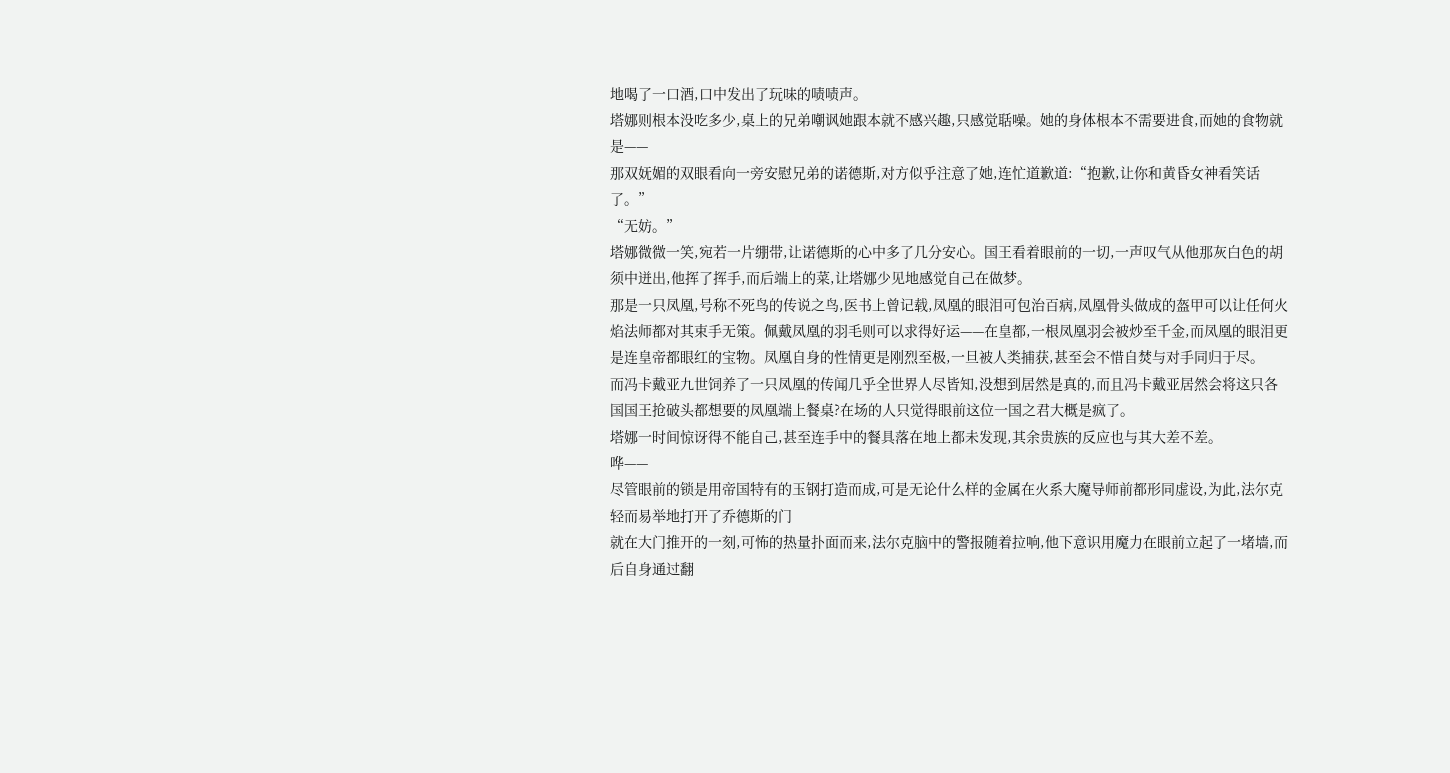地喝了一口酒,口中发出了玩味的啧啧声。
塔娜则根本没吃多少,桌上的兄弟嘲讽她跟本就不感兴趣,只感觉聒噪。她的身体根本不需要进食,而她的食物就是——
那双妩媚的双眼看向一旁安慰兄弟的诺德斯,对方似乎注意了她,连忙道歉道:“抱歉,让你和黄昏女神看笑话了。”
“无妨。”
塔娜微微一笑,宛若一片绷带,让诺德斯的心中多了几分安心。国王看着眼前的一切,一声叹气从他那灰白色的胡须中迸出,他挥了挥手,而后端上的菜,让塔娜少见地感觉自己在做梦。
那是一只凤凰,号称不死鸟的传说之鸟,医书上曾记载,凤凰的眼泪可包治百病,凤凰骨头做成的盔甲可以让任何火焰法师都对其束手无策。佩戴凤凰的羽毛则可以求得好运——在皇都,一根凤凰羽会被炒至千金,而凤凰的眼泪更是连皇帝都眼红的宝物。凤凰自身的性情更是刚烈至极,一旦被人类捕获,甚至会不惜自焚与对手同归于尽。
而冯卡戴亚九世饲养了一只凤凰的传闻几乎全世界人尽皆知,没想到居然是真的,而且冯卡戴亚居然会将这只各国国王抢破头都想要的凤凰端上餐桌?在场的人只觉得眼前这位一国之君大概是疯了。
塔娜一时间惊讶得不能自己,甚至连手中的餐具落在地上都未发现,其余贵族的反应也与其大差不差。
哗——
尽管眼前的锁是用帝国特有的玉钢打造而成,可是无论什么样的金属在火系大魔导师前都形同虚设,为此,法尔克轻而易举地打开了乔德斯的门
就在大门推开的一刻,可怖的热量扑面而来,法尔克脑中的警报随着拉响,他下意识用魔力在眼前立起了一堵墙,而后自身通过翻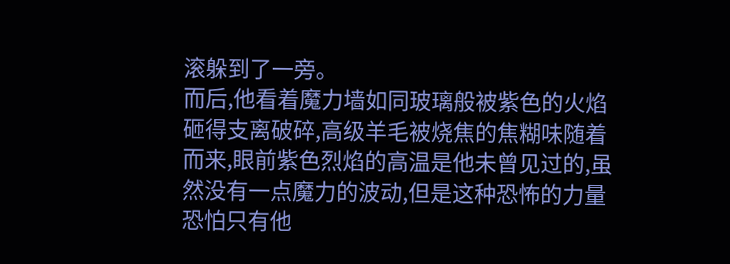滚躲到了一旁。
而后,他看着魔力墙如同玻璃般被紫色的火焰砸得支离破碎,高级羊毛被烧焦的焦糊味随着而来,眼前紫色烈焰的高温是他未曾见过的,虽然没有一点魔力的波动,但是这种恐怖的力量恐怕只有他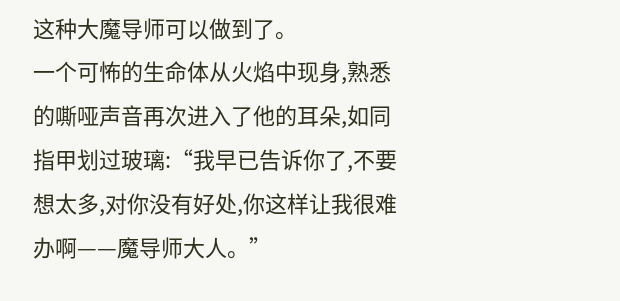这种大魔导师可以做到了。
一个可怖的生命体从火焰中现身,熟悉的嘶哑声音再次进入了他的耳朵,如同指甲划过玻璃:“我早已告诉你了,不要想太多,对你没有好处,你这样让我很难办啊——魔导师大人。”